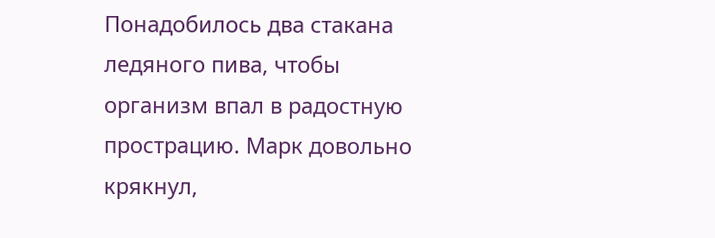Понадобилось два стакана ледяного пива, чтобы организм впал в радостную прострацию. Марк довольно крякнул,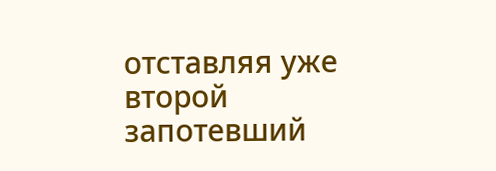отставляя уже второй запотевший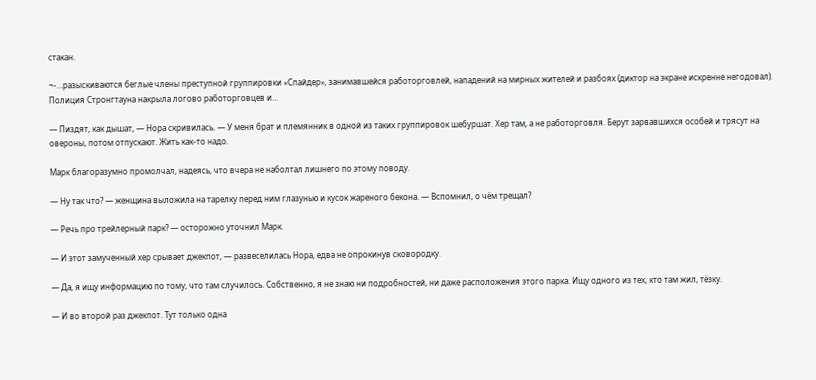стакан.

¬-…разыскиваются беглые члены преступной группировки «Спайдер», занимавшейся работорговлей, нападений на мирных жителей и разбоях (диктор на экране искренне негодовал). Полиция Стронгтауна накрыла логово работорговцев и…

— Пиздят, как дышат, — Нора скривилась. — У меня брат и племянник в одной из таких группировок шебуршат. Хер там, а не работорговля. Берут зарвавшихся особей и трясут на овероны, потом отпускают. Жить как-то надо.

Марк благоразумно промолчал, надеясь, что вчера не наболтал лишнего по этому поводу.

— Ну так что? — женщина выложила на тарелку перед ним глазунью и кусок жареного бекона. — Вспомнил, о чём трещал?

— Речь про трейлерный парк? — осторожно уточнил Марк.

— И этот замученный хер срывает джекпот, — развеселилась Нора, едва не опрокинув сковородку.

— Да, я ищу информацию по тому, что там случилось. Собственно, я не знаю ни подробностей, ни даже расположения этого парка. Ищу одного из тех, кто там жил, тёзку.

— И во второй раз джекпот. Тут только одна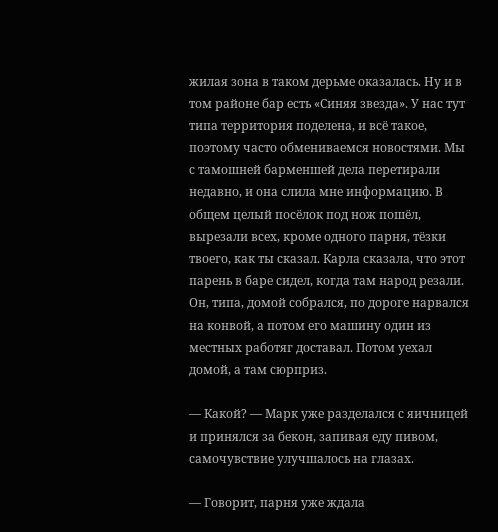жилая зона в таком дерьме оказалась. Ну и в том районе бар есть «Синяя звезда». У нас тут типа территория поделена, и всё такое, поэтому часто обмениваемся новостями. Мы с тамошней барменшей дела перетирали недавно, и она слила мне информацию. В общем целый посёлок под нож пошёл, вырезали всех, кроме одного парня, тёзки твоего, как ты сказал. Карла сказала, что этот парень в баре сидел, когда там народ резали. Он, типа, домой собрался, по дороге нарвался на конвой, а потом его машину один из местных работяг доставал. Потом уехал домой, а там сюрприз.

— Какой? — Марк уже разделался с яичницей и принялся за бекон, запивая еду пивом, самочувствие улучшалось на глазах.

— Говорит, парня уже ждала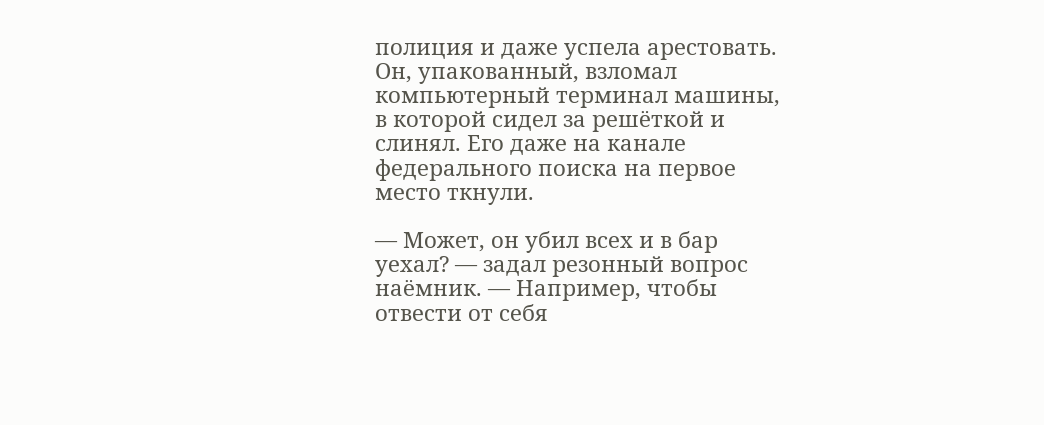полиция и даже успела арестовать. Он, упакованный, взломал компьютерный терминал машины, в которой сидел за решёткой и слинял. Его даже на канале федерального поиска на первое место ткнули.

— Может, он убил всех и в бар уехал? — задал резонный вопрос наёмник. — Например, чтобы отвести от себя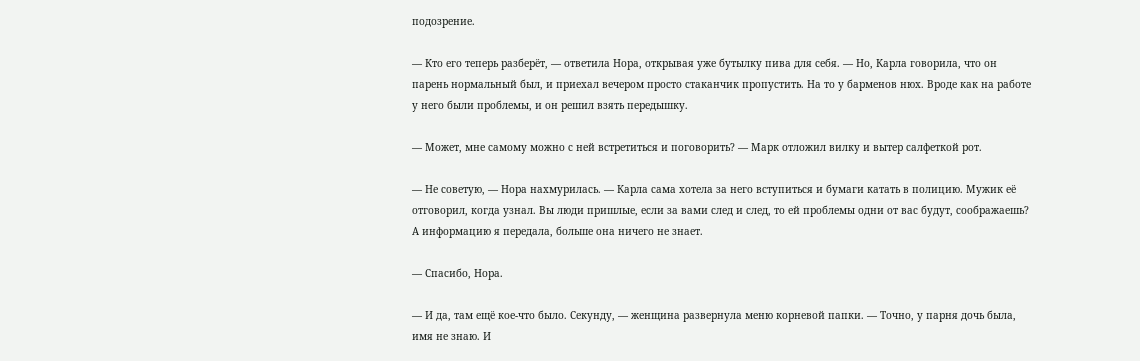подозрение.

— Кто его теперь разберёт, — ответила Нора, открывая уже бутылку пива для себя. — Но, Карла говорила, что он парень нормальный был, и приехал вечером просто стаканчик пропустить. На то у барменов нюх. Вроде как на работе у него были проблемы, и он решил взять передышку.

— Может, мне самому можно с ней встретиться и поговорить? — Марк отложил вилку и вытер салфеткой рот.

— Не советую, — Нора нахмурилась. — Карла сама хотела за него вступиться и бумаги катать в полицию. Мужик её отговорил, когда узнал. Вы люди пришлые, если за вами след и след, то ей проблемы одни от вас будут, соображаешь? А информацию я передала, больше она ничего не знает.

— Спасибо, Нора.

— И да, там ещё кое-что было. Секунду, — женщина развернула меню корневой папки. — Точно, у парня дочь была, имя не знаю. И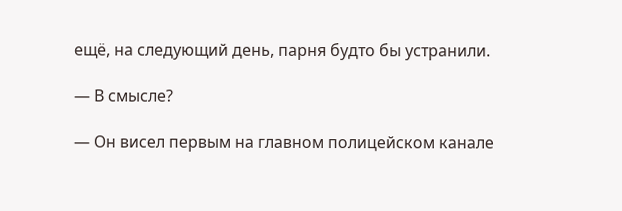ещё, на следующий день, парня будто бы устранили.

— В смысле?

— Он висел первым на главном полицейском канале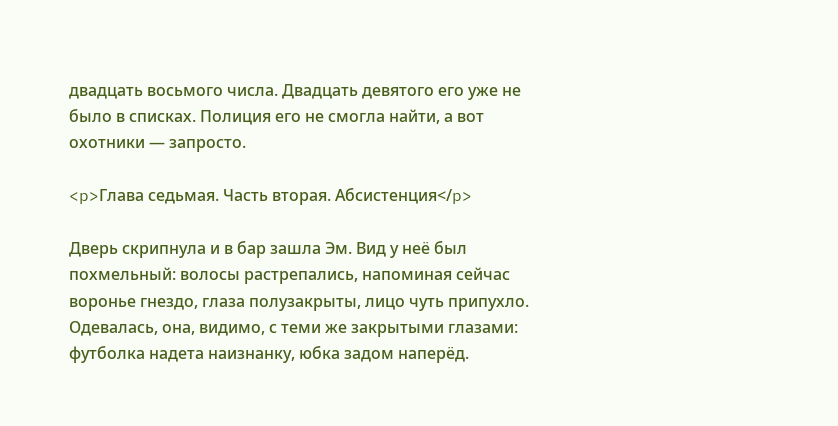двадцать восьмого числа. Двадцать девятого его уже не было в списках. Полиция его не смогла найти, а вот охотники — запросто.

<p>Глава седьмая. Часть вторая. Абсистенция</p>

Дверь скрипнула и в бар зашла Эм. Вид у неё был похмельный: волосы растрепались, напоминая сейчас воронье гнездо, глаза полузакрыты, лицо чуть припухло. Одевалась, она, видимо, с теми же закрытыми глазами: футболка надета наизнанку, юбка задом наперёд.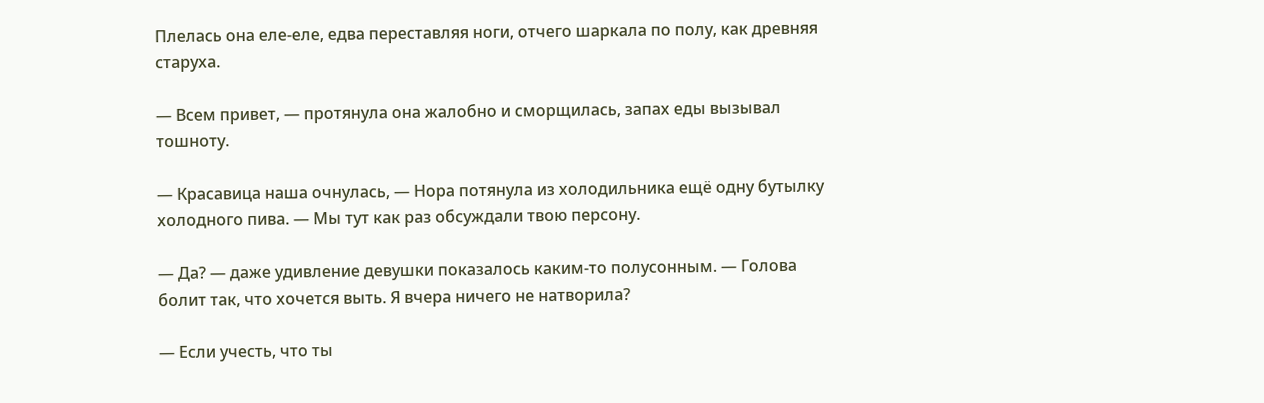Плелась она еле-еле, едва переставляя ноги, отчего шаркала по полу, как древняя старуха.

— Всем привет, — протянула она жалобно и сморщилась, запах еды вызывал тошноту.

— Красавица наша очнулась, — Нора потянула из холодильника ещё одну бутылку холодного пива. — Мы тут как раз обсуждали твою персону.

— Да? — даже удивление девушки показалось каким-то полусонным. — Голова болит так, что хочется выть. Я вчера ничего не натворила?

— Если учесть, что ты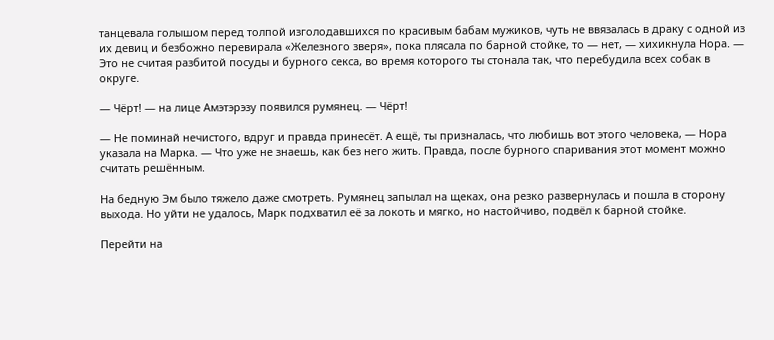танцевала голышом перед толпой изголодавшихся по красивым бабам мужиков, чуть не ввязалась в драку с одной из их девиц и безбожно перевирала «Железного зверя», пока плясала по барной стойке, то — нет, — хихикнула Нора. — Это не считая разбитой посуды и бурного секса, во время которого ты стонала так, что перебудила всех собак в округе.

— Чёрт! — на лице Амэтэрэзу появился румянец. — Чёрт!

— Не поминай нечистого, вдруг и правда принесёт. А ещё, ты призналась, что любишь вот этого человека, — Нора указала на Марка. — Что уже не знаешь, как без него жить. Правда, после бурного спаривания этот момент можно считать решённым.

На бедную Эм было тяжело даже смотреть. Румянец запылал на щеках, она резко развернулась и пошла в сторону выхода. Но уйти не удалось, Марк подхватил её за локоть и мягко, но настойчиво, подвёл к барной стойке.

Перейти на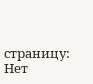страницу:
Нет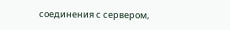соединения с сервером,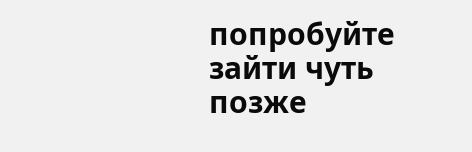попробуйте зайти чуть позже